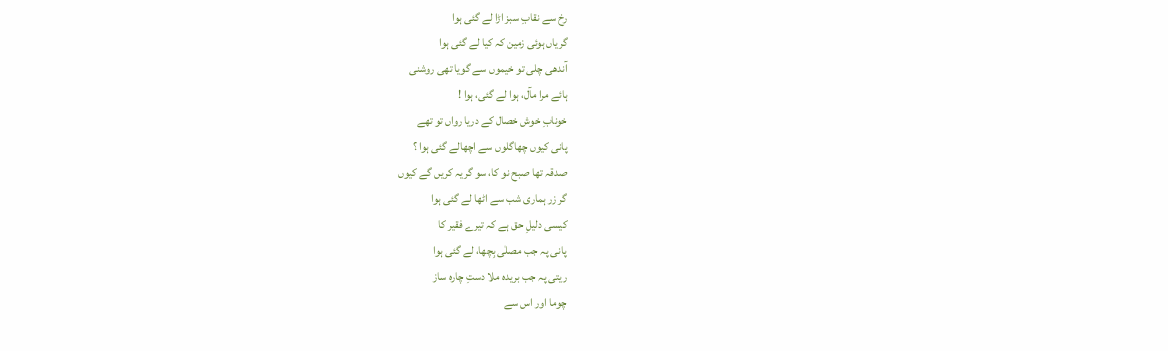رخ سے نقابِ سبز اڑا لے گئی ہوا
گریاں ہوئی زمین کہ کیا لے گئی ہوا
آندھی چلی تو خیموں سے گویا تھی روشنی
ہائے مرا مآل، ہوا لے گئی، ہوا !
خونابِ خوش خصال کے دریا رواں تو تھے
پانی کیوں چھاگلوں سے اچھالے گئی ہوا ؟
صدقہ تھا صبح نو کا، سو گریہ کریں گے کیوں
گر زر ہماری شب سے اٹھا لے گئی ہوا
کیسی دلیلِ حق ہے کہ تیرے فقیر کا
پانی پہ جب مصلٰی بِچھا، لے گئی ہوا
ریتی پہ جب بریدہ ملا دستِ چارہ ساز
چوما اور اس سے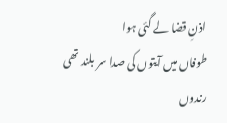اذنِ قضا لے گئی ہوا
طوفاں میں آیتوں کی صدا سر بلند تھی
رندوں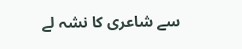سے شاعری کا نشہ لے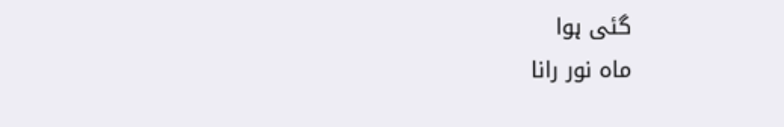گئی ہوا
ماہ نور رانا